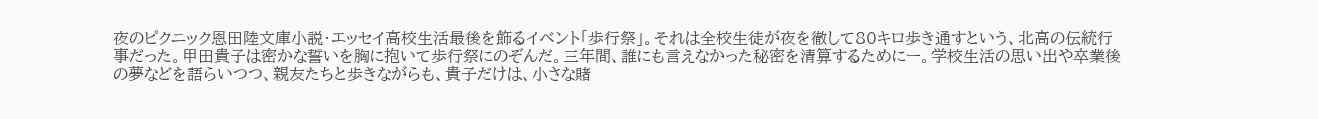夜のピクニック恩田陸文庫小説・エッセイ高校生活最後を飾るイベント「歩行祭」。それは全校生徒が夜を徹して80キロ歩き通すという、北高の伝統行事だった。甲田貴子は密かな誓いを胸に抱いて歩行祭にのぞんだ。三年間、誰にも言えなかった秘密を清算するためにー。学校生活の思い出や卒業後の夢などを語らいつつ、親友たちと歩きながらも、貴子だけは、小さな賭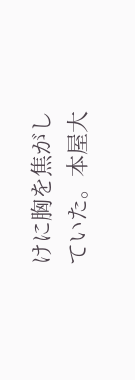けに胸を焦がしていた。本屋大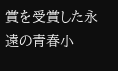賞を受賞した永遠の青春小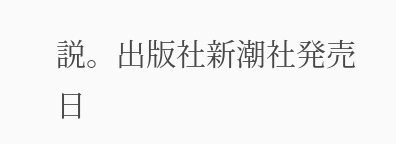説。出版社新潮社発売日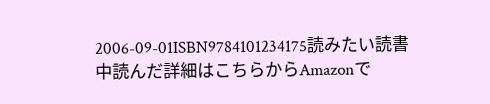2006-09-01ISBN9784101234175読みたい読書中読んだ詳細はこちらからAmazonで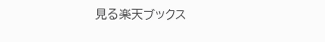見る楽天ブックス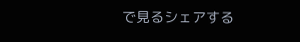で見るシェアする